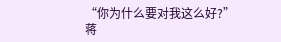“你为什么要对我这么好?”
蒋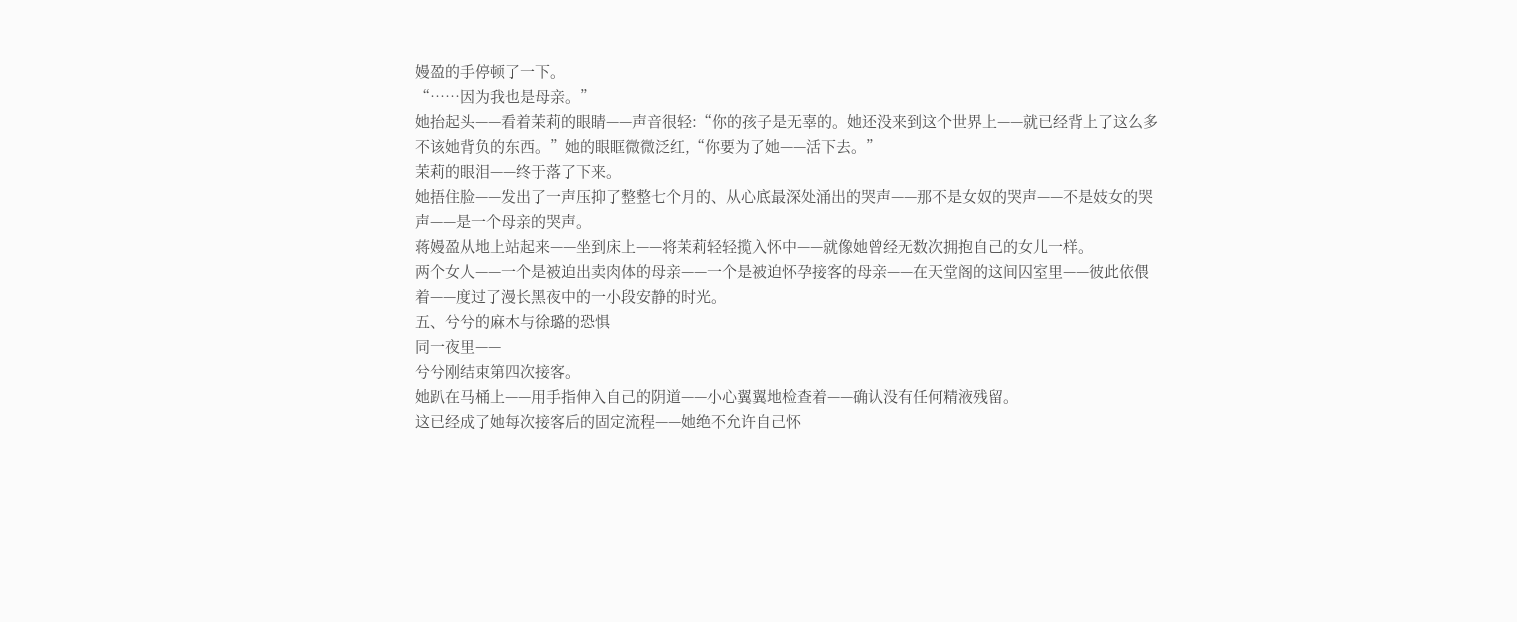嫚盈的手停顿了一下。
“……因为我也是母亲。”
她抬起头——看着茉莉的眼睛——声音很轻:“你的孩子是无辜的。她还没来到这个世界上——就已经背上了这么多不该她背负的东西。”她的眼眶微微泛红,“你要为了她——活下去。”
茉莉的眼泪——终于落了下来。
她捂住脸——发出了一声压抑了整整七个月的、从心底最深处涌出的哭声——那不是女奴的哭声——不是妓女的哭声——是一个母亲的哭声。
蒋嫚盈从地上站起来——坐到床上——将茉莉轻轻揽入怀中——就像她曾经无数次拥抱自己的女儿一样。
两个女人——一个是被迫出卖肉体的母亲——一个是被迫怀孕接客的母亲——在天堂阁的这间囚室里——彼此依偎着——度过了漫长黑夜中的一小段安静的时光。
五、兮兮的麻木与徐璐的恐惧
同一夜里——
兮兮刚结束第四次接客。
她趴在马桶上——用手指伸入自己的阴道——小心翼翼地检查着——确认没有任何精液残留。
这已经成了她每次接客后的固定流程——她绝不允许自己怀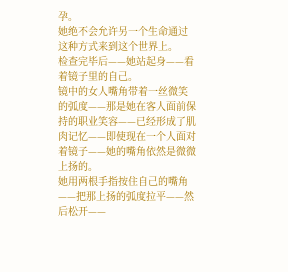孕。
她绝不会允许另一个生命通过这种方式来到这个世界上。
检查完毕后——她站起身——看着镜子里的自己。
镜中的女人嘴角带着一丝微笑的弧度——那是她在客人面前保持的职业笑容——已经形成了肌肉记忆——即使现在一个人面对着镜子——她的嘴角依然是微微上扬的。
她用两根手指按住自己的嘴角——把那上扬的弧度拉平——然后松开——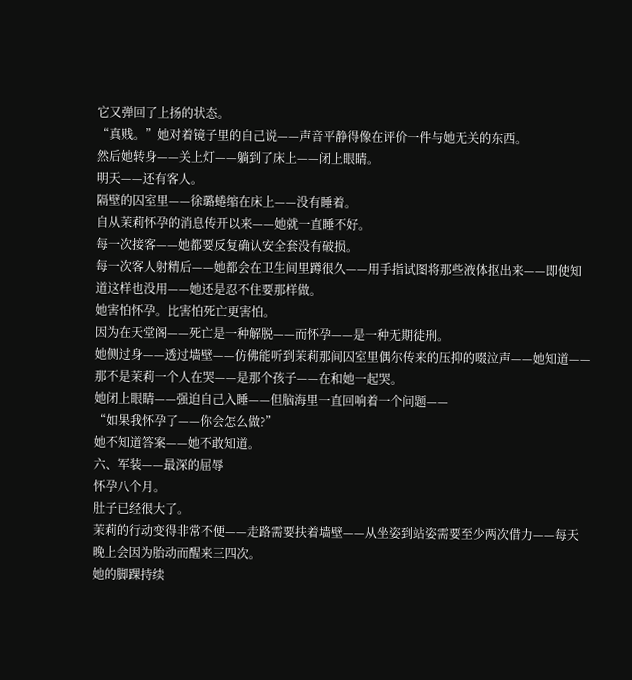它又弹回了上扬的状态。
“真贱。”她对着镜子里的自己说——声音平静得像在评价一件与她无关的东西。
然后她转身——关上灯——躺到了床上——闭上眼睛。
明天——还有客人。
隔壁的囚室里——徐璐蜷缩在床上——没有睡着。
自从茉莉怀孕的消息传开以来——她就一直睡不好。
每一次接客——她都要反复确认安全套没有破损。
每一次客人射精后——她都会在卫生间里蹲很久——用手指试图将那些液体抠出来——即使知道这样也没用——她还是忍不住要那样做。
她害怕怀孕。比害怕死亡更害怕。
因为在天堂阁——死亡是一种解脱——而怀孕——是一种无期徒刑。
她侧过身——透过墙壁——仿佛能听到茉莉那间囚室里偶尔传来的压抑的啜泣声——她知道——那不是茉莉一个人在哭——是那个孩子——在和她一起哭。
她闭上眼睛——强迫自己入睡——但脑海里一直回响着一个问题——
“如果我怀孕了——你会怎么做?”
她不知道答案——她不敢知道。
六、军装——最深的屈辱
怀孕八个月。
肚子已经很大了。
茉莉的行动变得非常不便——走路需要扶着墙壁——从坐姿到站姿需要至少两次借力——每天晚上会因为胎动而醒来三四次。
她的脚踝持续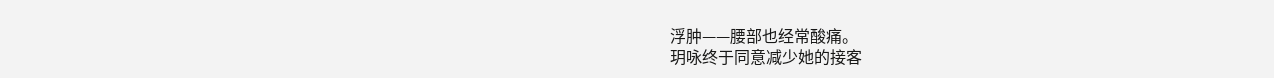浮肿——腰部也经常酸痛。
玥咏终于同意减少她的接客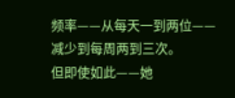频率——从每天一到两位——减少到每周两到三次。
但即使如此——她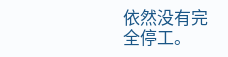依然没有完全停工。